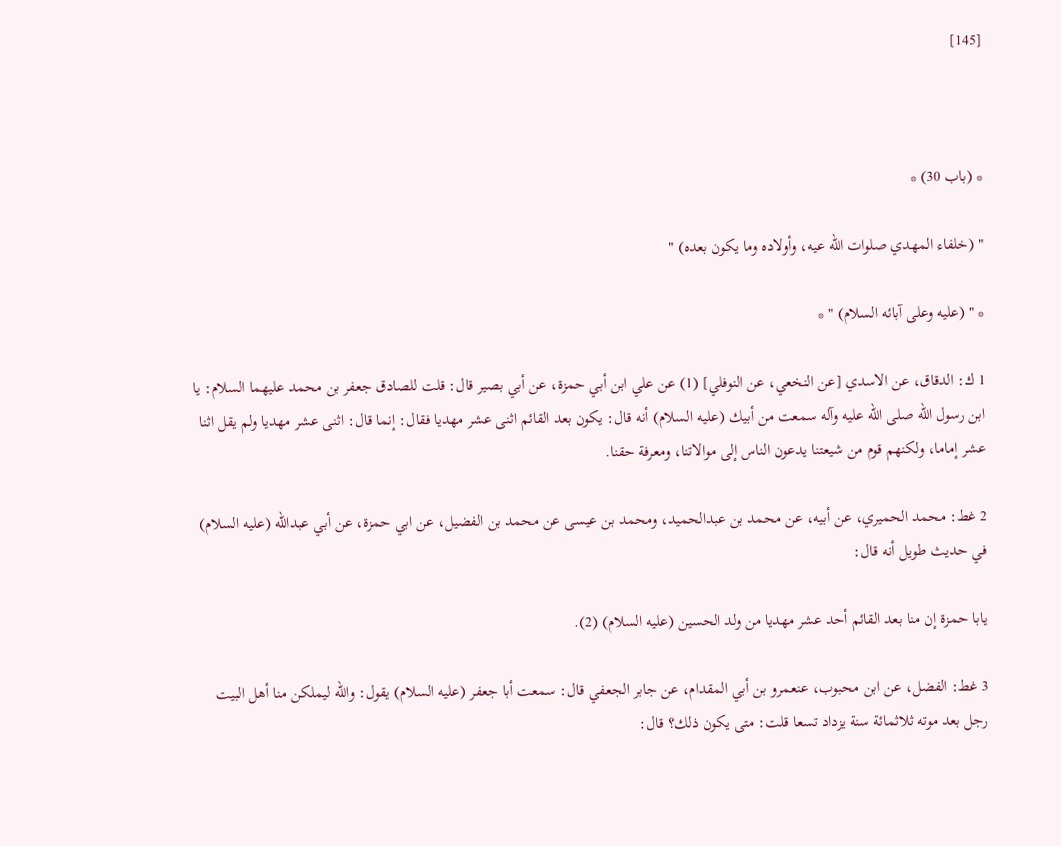[145]



* (باب 30) *

" (خلفاء المهدي صلوات الله عيه، وأولاده وما يكون بعده) "

* " (عليه وعلى آبائه السلام) " *

1 ك: الدقاق، عن الاسدي [عن النخعي، عن النوفلي] (1) عن علي ابن أبي حمزة، عن أبي بصير قال: قلت للصادق جعفر بن محمد عليهما السلام: يا ابن رسول الله صلى الله عليه وآله سمعت من أبيك (عليه السلام) أنه قال: يكون بعد القائم اثنى عشر مهديا فقال: إنما قال: اثنى عشر مهديا ولم يقل اثنا عشر إماما، ولكنهم قوم من شيعتنا يدعون الناس إلى موالاتنا، ومعرفة حقنا.

2 غط: محمد الحميري، عن أبيه، عن محمد بن عبدالحميد، ومحمد بن عيسى عن محمد بن الفضيل، عن ابي حمزة، عن أبي عبدالله (عليه السلام) في حديث طويل أنه قال:

يابا حمزة إن منا بعد القائم أحد عشر مهديا من ولد الحسين (عليه السلام) (2).

3 غط: الفضل، عن ابن محبوب، عنعمرو بن أبي المقدام، عن جابر الجعفي قال: سمعت أبا جعفر (عليه السلام) يقول: والله ليملكن منا أهل البيت رجل بعد موته ثلاثمائة سنة يزداد تسعا قلت: متى يكون ذلك؟ قال: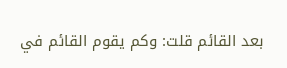بعد القائم قلت: وكم يقوم القائم في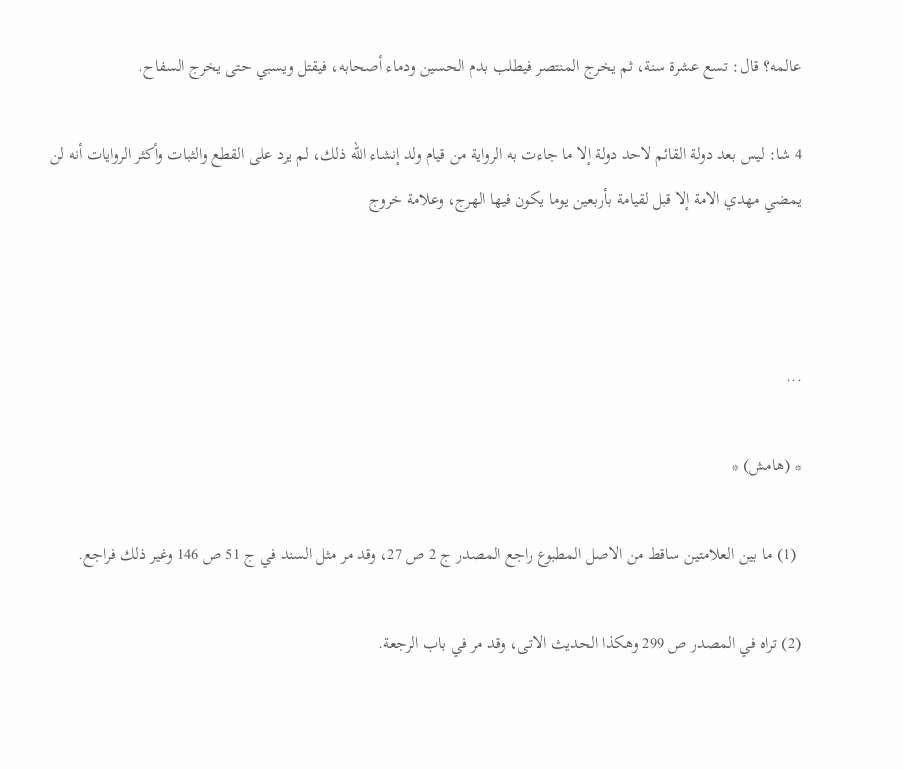عالمه؟ قال: تسع عشرة سنة، ثم يخرج المنتصر فيطلب بدم الحسين ودماء أصحابه، فيقتل ويسبي حتى يخرج السفاح.

4 شا: ليس بعد دولة القائم لاحد دولة إلا ما جاءت به الرواية من قيام ولد إنشاء الله ذلك، لم يرد على القطع والثبات وأكثر الروايات أنه لن يمضي مهدي الامة إلا قبل لقيامة بأربعين يوما يكون فيها الهرج، وعلامة خروج



...

* (هامش) *

 (1) ما بين العلامتين ساقط من الاصل المطبوع راجع المصدر ج 2 ص 27، وقد مر مثل السند في ج 51 ص 146 وغير ذلك فراجع.

(2) تراه في المصدر ص 299 وهكذا الحديث الاتى، وقد مر في باب الرجعة.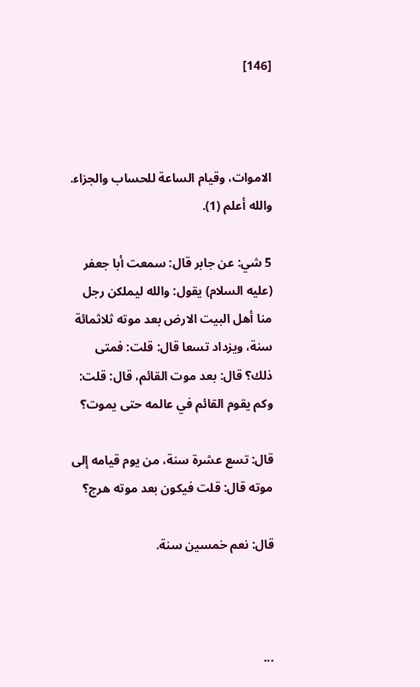[146]



الاموات، وقيام الساعة للحساب والجزاء. والله أعلم (1).

5 شي: عن جابر قال: سمعت أبا جعفر (عليه السلام) يقول: والله ليملكن رجل منا أهل البيت الارض بعد موته ثلاثمائة سنة، ويزداد تسعا قال: قلت: فمتى ذلك؟ قال: بعد موت القائم، قال: قلت: وكم يقوم القائم في عالمه حتى يموت؟

قال: تسع عشرة سنة، من يوم قيامه إلى موته قال: قلت فيكون بعد موته هرج؟

قال: نعم خمسين سنة.



...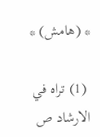* (هامش) *

 (1) تراه في الارشاد ص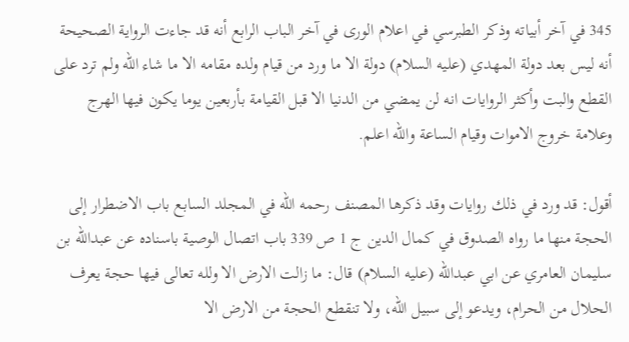345 في آخر أبياته وذكر الطبرسي في اعلام الورى في آخر الباب الرابع أنه قد جاءت الرواية الصحيحة أنه ليس بعد دولة المهدي (عليه السلام) دولة الا ما ورد من قيام ولده مقامه الا ما شاء الله ولم ترد على القطع والبت وأكثر الروايات انه لن يمضي من الدنيا الا قبل القيامة بأربعين يوما يكون فيها الهرج وعلامة خروج الاموات وقيام الساعة والله اعلم.

أقول: قد ورد في ذلك روايات وقد ذكرها المصنف رحمه الله في المجلد السابع باب الاضطرار إلى الحجة منها ما رواه الصدوق في كمال الدين ج 1 ص 339 باب اتصال الوصية باسناده عن عبدالله بن سليمان العامري عن ابي عبدالله (عليه السلام) قال: ما زالت الارض الا ولله تعالى فيها حجة يعرف الحلال من الحرام، ويدعو إلى سبيل الله، ولا تنقطع الحجة من الارض الا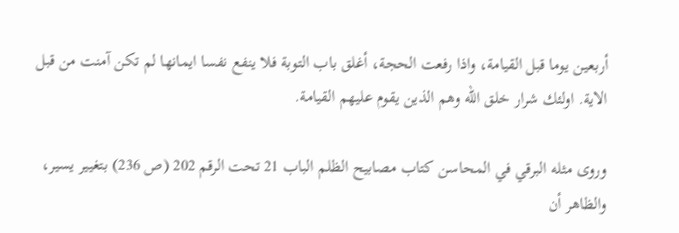أربعين يوما قبل القيامة، واذا رفعت الحجة، أغلق باب التوبة فلا ينفع نفسا ايمانها لم تكن آمنت من قبل الاية. اولئك شرار خلق الله وهم الذين يقوم عليهم القيامة.

وروى مثله البرقي في المحاسن كتاب مصابيح الظلم الباب 21 تحت الرقم 202 (ص 236) بتغيير يسير، والظاهر أن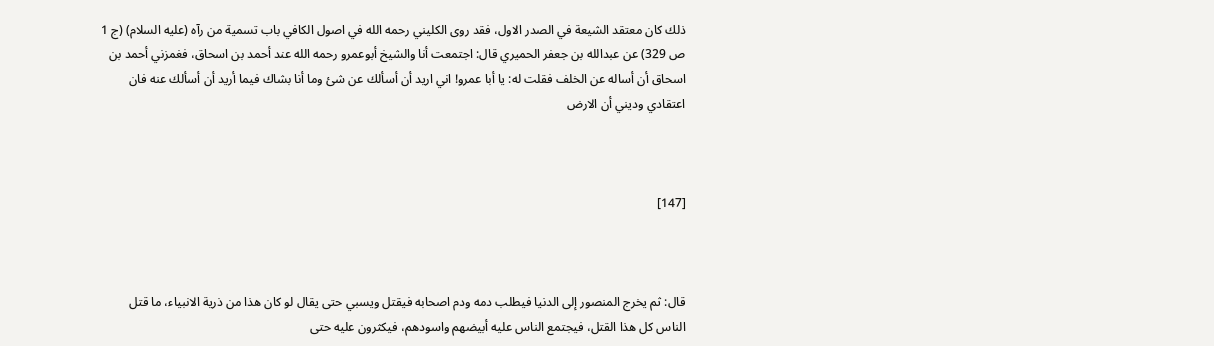ذلك كان معتقد الشيعة في الصدر الاول، فقد روى الكليني رحمه الله في اصول الكافي باب تسمية من رآه (عليه السلام) (ج 1 ص 329) عن عبدالله بن جعفر الحميري قال: اجتمعت أنا والشيخ أبوعمرو رحمه الله عند أحمد بن اسحاق، فغمزني أحمد بن اسحاق أن أساله عن الخلف فقلت له: يا أبا عمرو! اني اريد أن أسألك عن شئ وما أنا بشاك فيما أريد أن أسألك عنه فان اعتقادي وديني أن الارض



[147]



قال: ثم يخرج المنصور إلى الدنيا فيطلب دمه ودم اصحابه فيقتل ويسبي حتى يقال لو كان هذا من ذرية الانبياء، ما قتل الناس كل هذا القتل، فيجتمع الناس عليه أبيضهم واسودهم، فيكثرون عليه حتى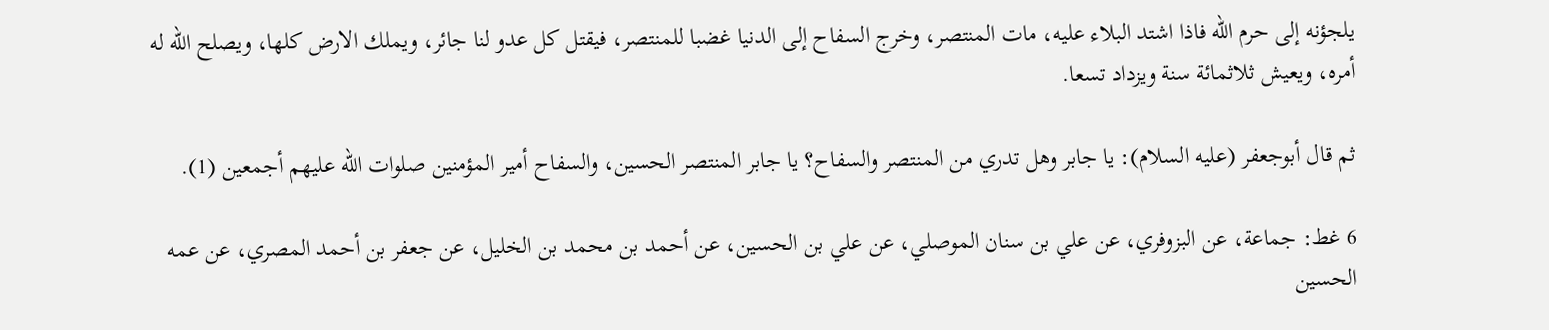يلجؤنه إلى حرم الله فاذا اشتد البلاء عليه، مات المنتصر، وخرج السفاح إلى الدنيا غضبا للمنتصر، فيقتل كل عدو لنا جائر، ويملك الارض كلها، ويصلح الله له أمره، ويعيش ثلاثمائة سنة ويزداد تسعا.

ثم قال أبوجعفر (عليه السلام): يا جابر وهل تدري من المنتصر والسفاح؟ يا جابر المنتصر الحسين، والسفاح أمير المؤمنين صلوات الله عليهم أجمعين (1).

6 غط: جماعة، عن البزوفري، عن علي بن سنان الموصلي، عن علي بن الحسين، عن أحمد بن محمد بن الخليل، عن جعفر بن أحمد المصري، عن عمه الحسين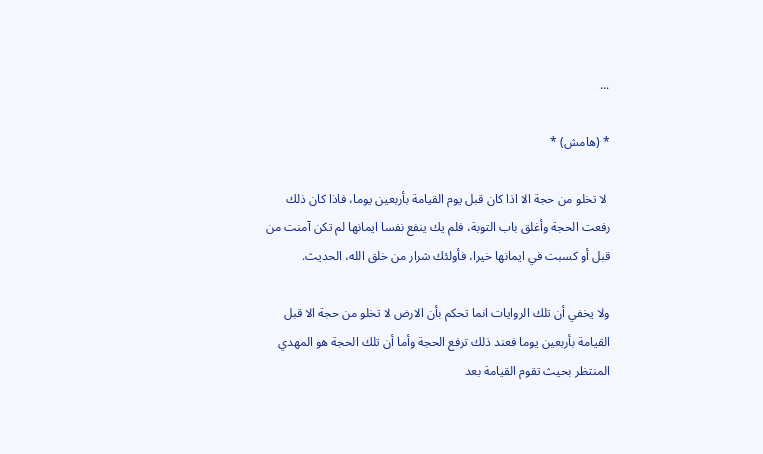...

* (هامش) *

 لا تخلو من حجة الا اذا كان قبل يوم القيامة بأربعين يوما، فاذا كان ذلك رفعت الحجة وأغلق باب التوبة، فلم يك ينفع نفسا ايمانها لم تكن آمنت من قبل أو كسبت في ايمانها خيرا، فأولئك شرار من خلق الله، الحديث.

ولا يخفي أن تلك الروايات انما تحكم بأن الارض لا تخلو من حجة الا قبل القيامة بأربعين يوما فعند ذلك ترفع الحجة وأما أن تلك الحجة هو المهدي المنتظر بحيث تقوم القيامة بعد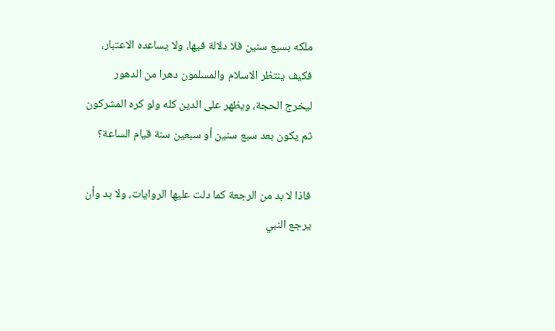ملكه بسبع سنين فلا دلالة فيها، ولا يساعده الاعتبار، فكيف ينتظر الاسلام والمسلمون دهرا من الدهور ليخرج الحجة، ويظهر على الدين كله ولو كره المشركون ثم يكون بعد سبع سنين أو سبعين سنة قيام الساعة؟

فاذا لا بد من الرجعة كما دلت عليها الروايات، ولا بد وأن يرجع النبي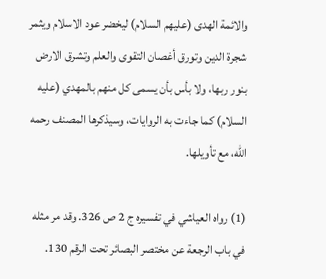والائمة الهدى (عليهم السلام) ليخضر عود الاسلام ويثمر شجرة الدين وتورق أغصان التقوى والعلم وتشرق الارض بنور ربها، ولا بأس بأن يسمى كل منهم بالمهدي (عليه السلام) كما جاءت به الروايات، وسيذكرها المصنف رحمه الله، مع تأويلها.

(1) رواه العياشي في تفسيره ج 2 ص 326. وقد مر مثله في باب الرجعة عن مختصر البصائر تحت الرقم 130.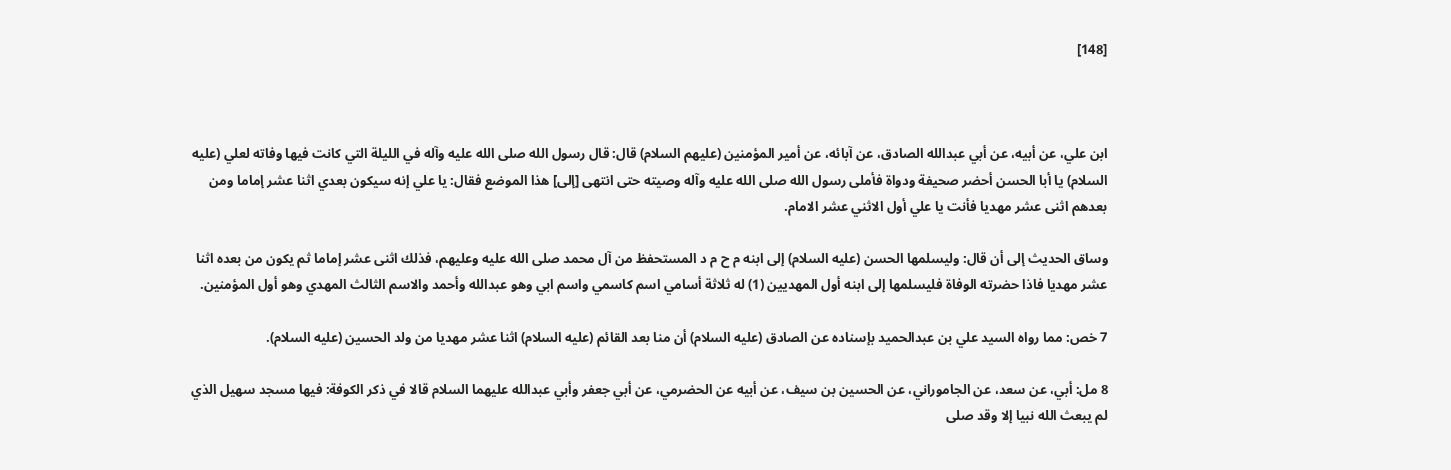[148]



ابن علي، عن أبيه، عن أبي عبدالله الصادق، عن آبائه، عن أمير المؤمنين (عليهم السلام) قال: قال رسول الله صلى الله عليه وآله في الليلة التي كانت فيها وفاته لعلي (عليه السلام) يا أبا الحسن أحضر صحيفة ودواة فأملى رسول الله صلى الله عليه وآله وصيته حتى انتهى [إلى] هذا الموضع فقال: يا علي إنه سيكون بعدي اثنا عشر إماما ومن بعدهم اثنى عشر مهديا فأنت يا علي أول الاثني عشر الامام.

وساق الحديث إلى أن قال: وليسلمها الحسن (عليه السلام) إلى ابنه م ح م د المستحفظ من آل محمد صلى الله عليه وعليهم، فذلك اثنى عشر إماما ثم يكون من بعده اثنا عشر مهديا فاذا حضرته الوفاة فليسلمها إلى ابنه أول المهديين (1) له ثلاثة أسامي اسم كاسمي واسم ابي وهو عبدالله وأحمد والاسم الثالث المهدي وهو أول المؤمنين.

7 خص: مما رواه السيد علي بن عبدالحميد بإسناده عن الصادق (عليه السلام) أن منا بعد القائم (عليه السلام) اثنا عشر مهديا من ولد الحسين (عليه السلام).

8 مل: أبي، عن سعد، عن الجاموراني، عن الحسين بن سيف، عن أبيه عن الحضرمي، عن أبي جعفر وأبي عبدالله عليهما السلام قالا في ذكر الكوفة: فيها مسجد سهيل الذي لم يبعث الله نبيا إلا وقد صلى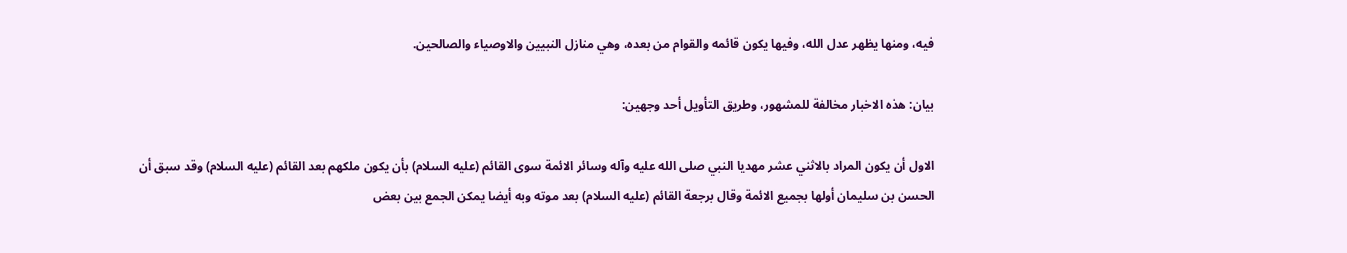فيه، ومنها يظهر عدل الله، وفيها يكون قائمه والقوام من بعده، وهي منازل النبيين والاوصياء والصالحين.

بيان: هذه الاخبار مخالفة للمشهور، وطريق التأويل أحد وجهين:

الاول أن يكون المراد بالاثني عشر مهديا النبي صلى الله عليه وآله وسائر الائمة سوى القائم (عليه السلام) بأن يكون ملكهم بعد القائم (عليه السلام) وقد سبق أن الحسن بن سليمان أولها بجميع الائمة وقال برجعة القائم (عليه السلام) بعد موته وبه أيضا يمكن الجمع بين بعض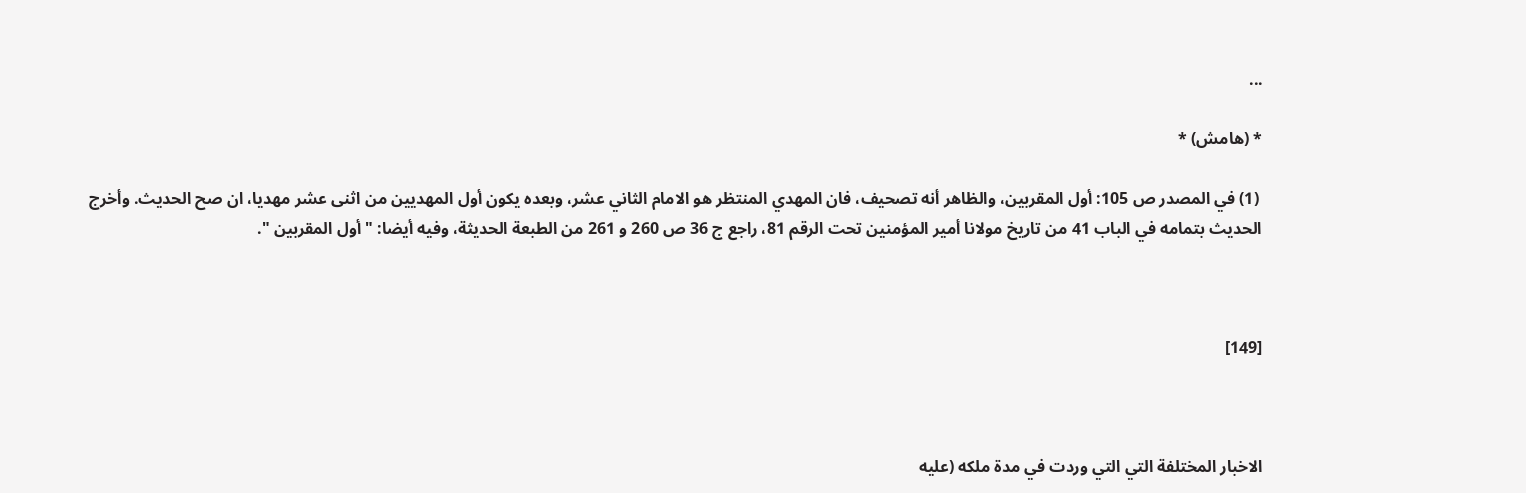...

* (هامش) *

 (1) في المصدر ص 105: أول المقربين، والظاهر أنه تصحيف، فان المهدي المنتظر هو الامام الثاني عشر، وبعده يكون أول المهديين من اثنى عشر مهديا، ان صح الحديث. وأخرج الحديث بتمامه في الباب 41 من تاريخ مولانا أمير المؤمنين تحت الرقم 81، راجع ج 36 ص 260 و 261 من الطبعة الحديثة، وفيه أيضا: " أول المقربين ".



[149]



الاخبار المختلفة التي التي وردت في مدة ملكه (عليه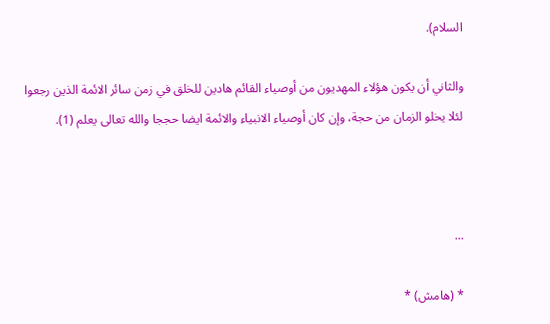السلام).

والثاني أن يكون هؤلاء المهديون من أوصياء القائم هادين للخلق في زمن سائر الائمة الذين رجعوا لئلا يخلو الزمان من حجة، وإن كان أوصياء الانبياء والائمة ايضا حججا والله تعالى يعلم (1).



...

* (هامش) *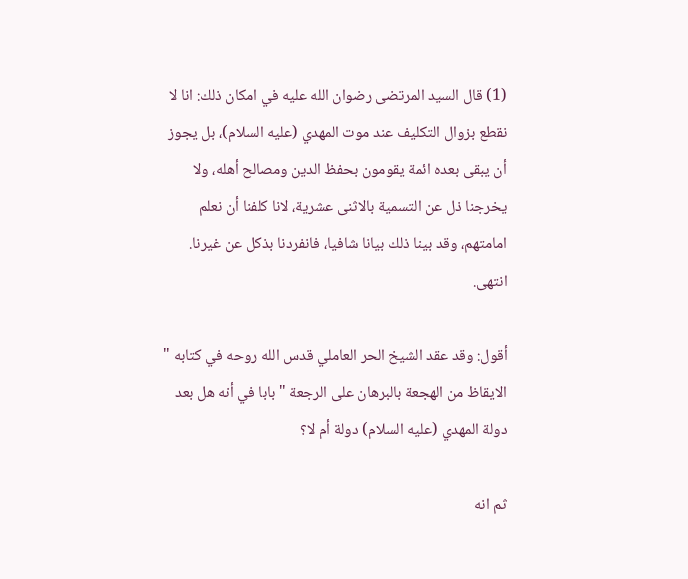(1) قال السيد المرتضى رضوان الله عليه في امكان ذلك: انا لا نقطع بزوال التكليف عند موت المهدي (عليه السلام)، بل يجوز أن يبقى بعده ائمة يقومون بحفظ الدين ومصالح أهله، ولا يخرجنا ذل عن التسمية بالاثنى عشرية، لانا كلفنا أن نعلم امامتهم، وقد بينا ذلك بيانا شافيا، فانفردنا بذكل عن غيرنا. انتهى.

أقول: وقد عقد الشيخ الحر العاملي قدس الله روحه في كتابه " الايقاظ من الهجعة بالبرهان على الرجعة " بابا في أنه هل بعد دولة المهدي (عليه السلام) دولة أم لا؟

ثم انه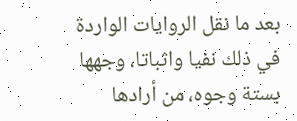بعد ما نقل الروايات الواردة في ذلك نفيا واثباتا، وجهها بستة وجوه، من أرادها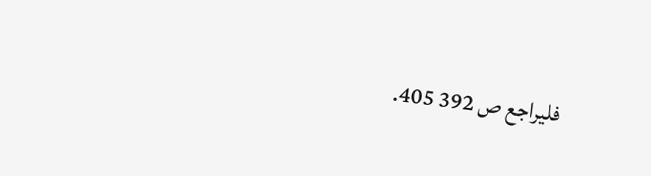فليراجع ص 392 405.